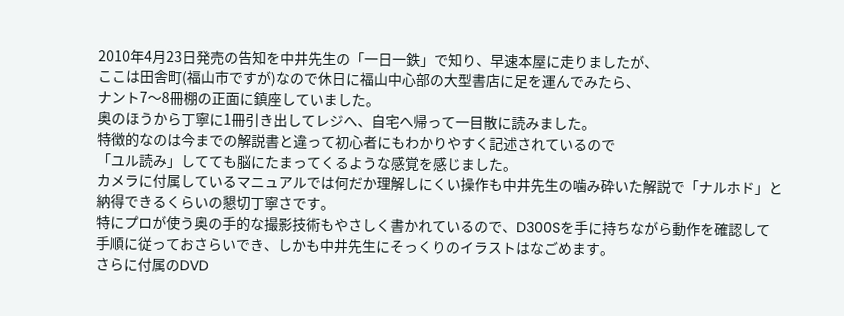2010年4月23日発売の告知を中井先生の「一日一鉄」で知り、早速本屋に走りましたが、
ここは田舎町(福山市ですが)なので休日に福山中心部の大型書店に足を運んでみたら、
ナント7〜8冊棚の正面に鎮座していました。
奥のほうから丁寧に1冊引き出してレジへ、自宅へ帰って一目散に読みました。
特徴的なのは今までの解説書と違って初心者にもわかりやすく記述されているので
「ユル読み」してても脳にたまってくるような感覚を感じました。
カメラに付属しているマニュアルでは何だか理解しにくい操作も中井先生の噛み砕いた解説で「ナルホド」と
納得できるくらいの懇切丁寧さです。
特にプロが使う奥の手的な撮影技術もやさしく書かれているので、D300Sを手に持ちながら動作を確認して
手順に従っておさらいでき、しかも中井先生にそっくりのイラストはなごめます。
さらに付属のDVD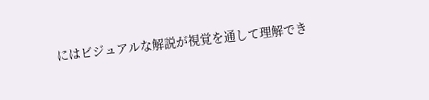にはビジュアルな解説が視覚を通して理解でき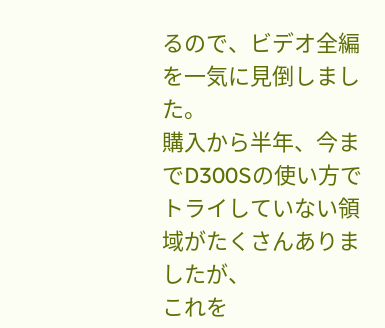るので、ビデオ全編を一気に見倒しました。
購入から半年、今までD300Sの使い方でトライしていない領域がたくさんありましたが、
これを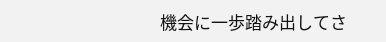機会に一歩踏み出してさ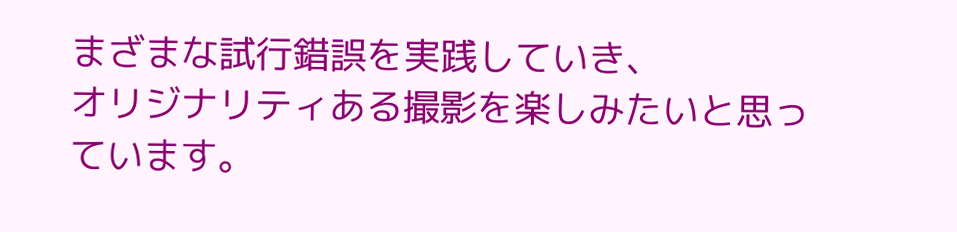まざまな試行錯誤を実践していき、
オリジナリティある撮影を楽しみたいと思っています。